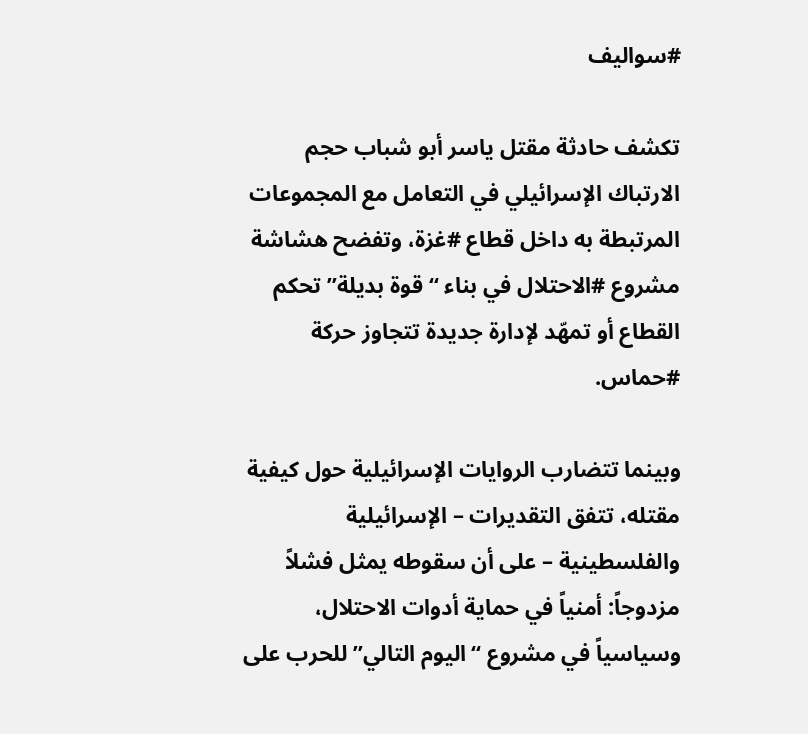#سواليف

تكشف حادثة مقتل ياسر أبو شباب حجم الارتباك الإسرائيلي في التعامل مع المجموعات المرتبطة به داخل قطاع #غزة، وتفضح هشاشة مشروع #الاحتلال في بناء “قوة بديلة” تحكم القطاع أو تمهّد لإدارة جديدة تتجاوز حركة #حماس.

وبينما تتضارب الروايات الإسرائيلية حول كيفية مقتله، تتفق التقديرات – الإسرائيلية والفلسطينية – على أن سقوطه يمثل فشلاً مزدوجاً: أمنياً في حماية أدوات الاحتلال، وسياسياً في مشروع “اليوم التالي” للحرب على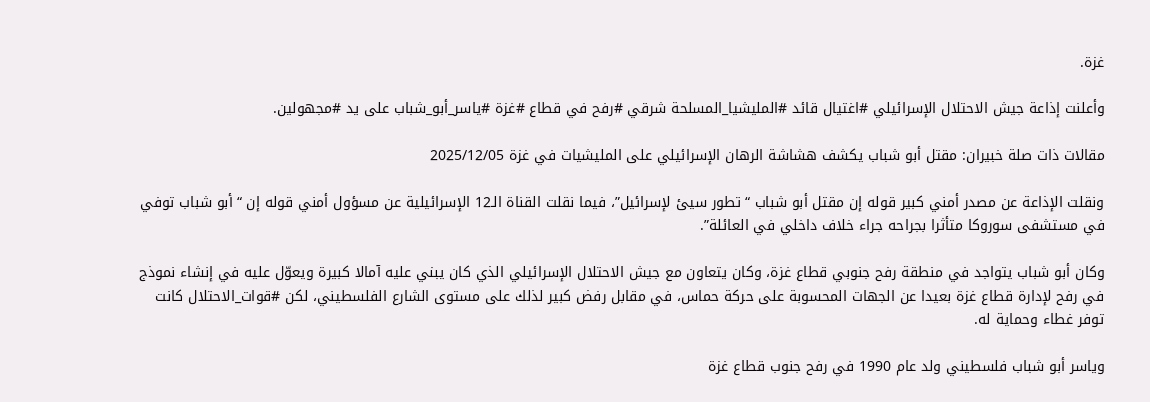غزة.

وأعلنت إذاعة جيش الاحتلال الإسرائيلي #اغتيال قائد #المليشيا_المسلحة شرقي #رفح في قطاع #غزة #ياسر_أبو_شباب على يد #مجهولين.

مقالات ذات صلة خبيران: مقتل أبو شباب يكشف هشاشة الرهان الإسرائيلي على المليشيات في غزة 2025/12/05

ونقلت الإذاعة عن مصدر أمني كبير قوله إن مقتل أبو شباب “تطور سيئ لإسرائيل”، فيما نقلت القناة الـ12 الإسرائيلية عن مسؤول أمني قوله إن “أبو شباب توفي في مستشفى سوروكا متأثرا بجراحه جراء خلاف داخلي في العائلة”.

وكان أبو شباب يتواجد في منطقة رفح جنوبي قطاع غزة، وكان يتعاون مع جيش الاحتلال الإسرائيلي الذي كان يبني عليه آمالا كبيرة ويعوّل عليه في إنشاء نموذج في رفح لإدارة قطاع غزة بعيدا عن الجهات المحسوبة على حركة حماس، في مقابل رفض كبير لذلك على مستوى الشارع الفلسطيني، لكن #قوات_الاحتلال كانت توفر غطاء وحماية له.

وياسر أبو شباب فلسطيني ولد عام 1990 في رفح جنوب قطاع غزة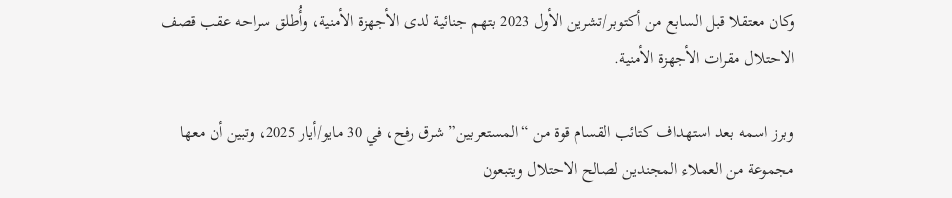وكان معتقلا قبل السابع من أكتوبر/تشرين الأول 2023 بتهم جنائية لدى الأجهزة الأمنية، وأُطلق سراحه عقب قصف الاحتلال مقرات الأجهزة الأمنية.

وبرز اسمه بعد استهداف كتائب القسام قوة من “المستعربين” شرق رفح، في 30 مايو/أيار 2025، وتبين أن معها مجموعة من العملاء المجندين لصالح الاحتلال ويتبعون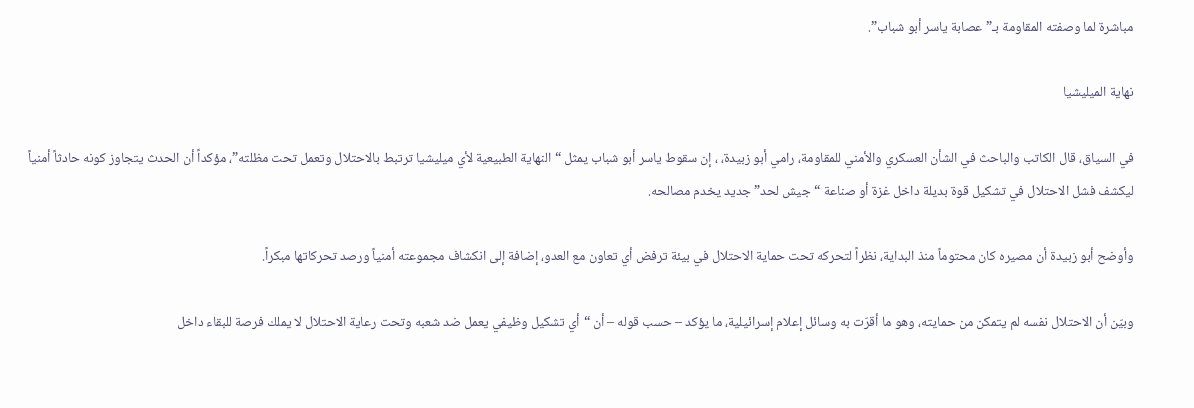مباشرة لما وصفته المقاومة بـ”عصابة ياسر أبو شباب”.

نهاية الميليشيا

في السياق، قال الكاتب والباحث في الشأن العسكري والأمني للمقاومة، رامي أبو زبيدة، ، إن سقوط ياسر أبو شباب يمثل “النهاية الطبيعية لأي ميليشيا ترتبط بالاحتلال وتعمل تحت مظلته”، مؤكداً أن الحدث يتجاوز كونه حادثاً أمنياً ليكشف فشل الاحتلال في تشكيل قوة بديلة داخل غزة أو صناعة “جيش لحد” جديد يخدم مصالحه.

وأوضح أبو زبيدة أن مصيره كان محتوماً منذ البداية، نظراً لتحركه تحت حماية الاحتلال في بيئة ترفض أي تعاون مع العدو، إضافة إلى انكشاف مجموعته أمنياً ورصد تحركاتها مبكراً.

وبيّن أن الاحتلال نفسه لم يتمكن من حمايته، وهو ما أقرّت به وسائل إعلام إسرائيلية، ما يؤكد – حسب قوله – أن “أي تشكيل وظيفي يعمل ضد شعبه وتحت رعاية الاحتلال لا يملك فرصة للبقاء داخل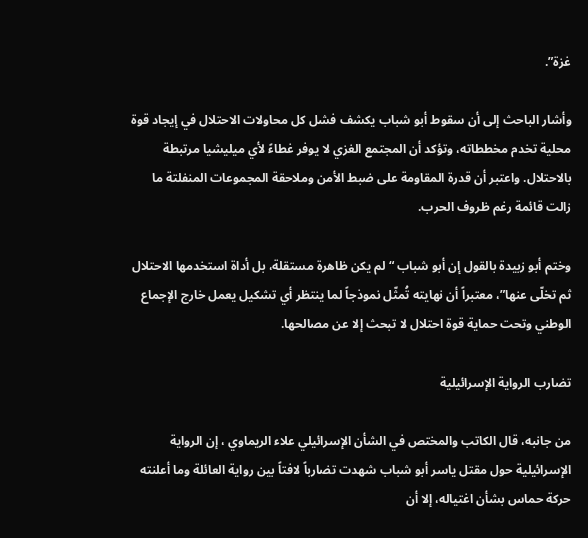غزة”.

وأشار الباحث إلى أن سقوط أبو شباب يكشف فشل كل محاولات الاحتلال في إيجاد قوة محلية تخدم مخططاته، وتؤكد أن المجتمع الغزي لا يوفر غطاءً لأي ميليشيا مرتبطة بالاحتلال. واعتبر أن قدرة المقاومة على ضبط الأمن وملاحقة المجموعات المنفلتة ما زالت قائمة رغم ظروف الحرب.

وختم أبو زبيدة بالقول إن أبو شباب “لم يكن ظاهرة مستقلة، بل أداة استخدمها الاحتلال ثم تخلّى عنها”، معتبراً أن نهايته تُمثّل نموذجاً لما ينتظر أي تشكيل يعمل خارج الإجماع الوطني وتحت حماية قوة احتلال لا تبحث إلا عن مصالحها.

تضارب الرواية الإسرائيلية

من جانبه، قال الكاتب والمختص في الشأن الإسرائيلي علاء الريماوي ، إن الرواية الإسرائيلية حول مقتل ياسر أبو شباب شهدت تضارباً لافتاً بين رواية العائلة وما أعلنته حركة حماس بشأن اغتياله، إلا أن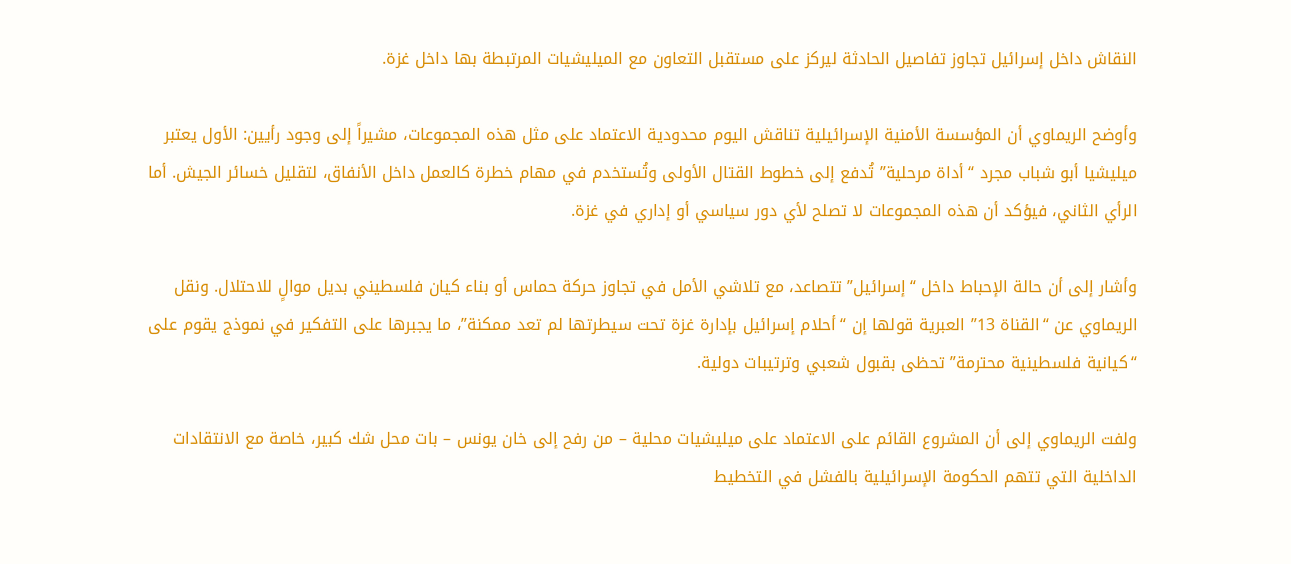النقاش داخل إسرائيل تجاوز تفاصيل الحادثة ليركز على مستقبل التعاون مع الميليشيات المرتبطة بها داخل غزة.

وأوضح الريماوي أن المؤسسة الأمنية الإسرائيلية تناقش اليوم محدودية الاعتماد على مثل هذه المجموعات، مشيراً إلى وجود رأيين: الأول يعتبر ميليشيا أبو شباب مجرد “أداة مرحلية” تُدفع إلى خطوط القتال الأولى وتُستخدم في مهام خطرة كالعمل داخل الأنفاق، لتقليل خسائر الجيش. أما الرأي الثاني، فيؤكد أن هذه المجموعات لا تصلح لأي دور سياسي أو إداري في غزة.

وأشار إلى أن حالة الإحباط داخل “إسرائيل” تتصاعد، مع تلاشي الأمل في تجاوز حركة حماس أو بناء كيان فلسطيني بديل موالٍ للاحتلال. ونقل الريماوي عن “القناة 13” العبرية قولها إن “أحلام إسرائيل بإدارة غزة تحت سيطرتها لم تعد ممكنة”، ما يجبرها على التفكير في نموذج يقوم على “كيانية فلسطينية محترمة” تحظى بقبول شعبي وترتيبات دولية.

ولفت الريماوي إلى أن المشروع القائم على الاعتماد على ميليشيات محلية – من رفح إلى خان يونس – بات محل شك كبير، خاصة مع الانتقادات الداخلية التي تتهم الحكومة الإسرائيلية بالفشل في التخطيط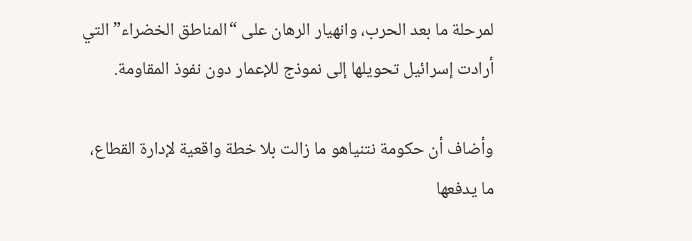لمرحلة ما بعد الحرب، وانهيار الرهان على “المناطق الخضراء” التي أرادت إسرائيل تحويلها إلى نموذج للإعمار دون نفوذ المقاومة.

وأضاف أن حكومة نتنياهو ما زالت بلا خطة واقعية لإدارة القطاع، ما يدفعها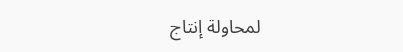لمحاولة إنتاج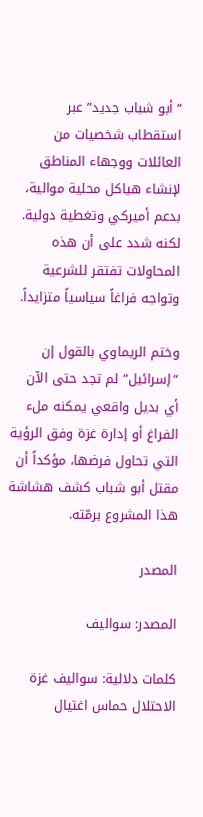“أبو شباب جديد” عبر استقطاب شخصيات من العائلات ووجهاء المناطق لإنشاء هياكل محلية موالية، بدعم أميركي وتغطية دولية. لكنه شدد على أن هذه المحاولات تفتقر للشرعية وتواجه فراغاً سياسياً متزايداً.

وختم الريماوي بالقول إن “إسرائيل” لم تجد حتى الآن أي بديل واقعي يمكنه ملء الفراغ أو إدارة غزة وفق الرؤية التي تحاول فرضها، مؤكداً أن مقتل أبو شباب كشف هشاشة هذا المشروع برمّته.

المصدر

المصدر: سواليف

كلمات دلالية: سواليف غزة الاحتلال حماس اغتيال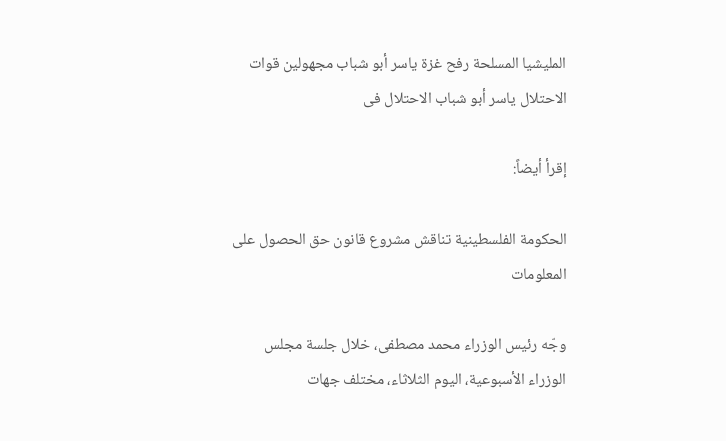المليشيا المسلحة رفح غزة ياسر أبو شباب مجهولين قوات الاحتلال یاسر أبو شباب الاحتلال فی

إقرأ أيضاً:

الحكومة الفلسطينية تناقش مشروع قانون حق الحصول على المعلومات

وجّه رئيس الوزراء محمد مصطفى، خلال جلسة مجلس الوزراء الأسبوعية، اليوم الثلاثاء، مختلف جهات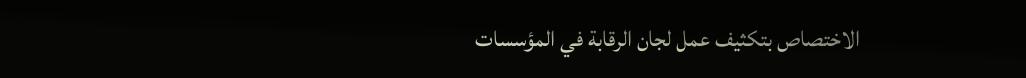الاختصاص بتكثيف عمل لجان الرقابة في المؤسسات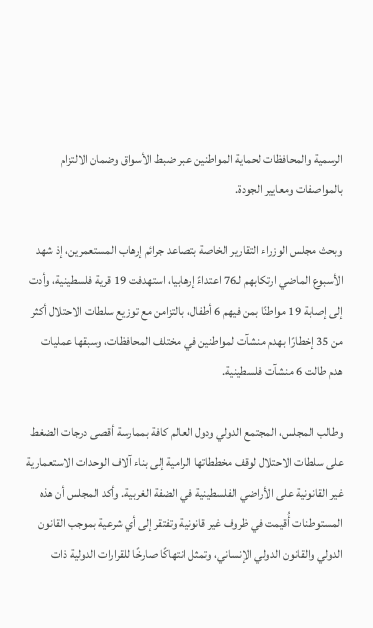الرسمية والمحافظات لحماية المواطنين عبر ضبط الأسواق وضمان الالتزام بالمواصفات ومعايير الجودة.

وبحث مجلس الوزراء التقارير الخاصة بتصاعد جرائم إرهاب المستعمرين، إذ شهد الأسبوع الماضي ارتكابهم لـ76 اعتداءً إرهابيا، استهدفت 19 قرية فلسطينية، وأدت إلى إصابة 19 مواطنًا بمن فيهم 6 أطفال، بالتزامن مع توزيع سلطات الاحتلال أكثر من 35 إخطارًا بهدم منشآت لمواطنين في مختلف المحافظات، وسبقها عمليات هدم طالت 6 منشآت فلسطينية.

وطالب المجلس، المجتمع الدولي ودول العالم كافة بممارسة أقصى درجات الضغط على سلطات الاحتلال لوقف مخططاتها الرامية إلى بناء آلاف الوحدات الاستعمارية غير القانونية على الأراضي الفلسطينية في الضفة الغربية. وأكد المجلس أن هذه المستوطنات أُقيمت في ظروف غير قانونية وتفتقر إلى أي شرعية بموجب القانون الدولي والقانون الدولي الإنساني، وتمثل انتهاكًا صارخًا للقرارات الدولية ذات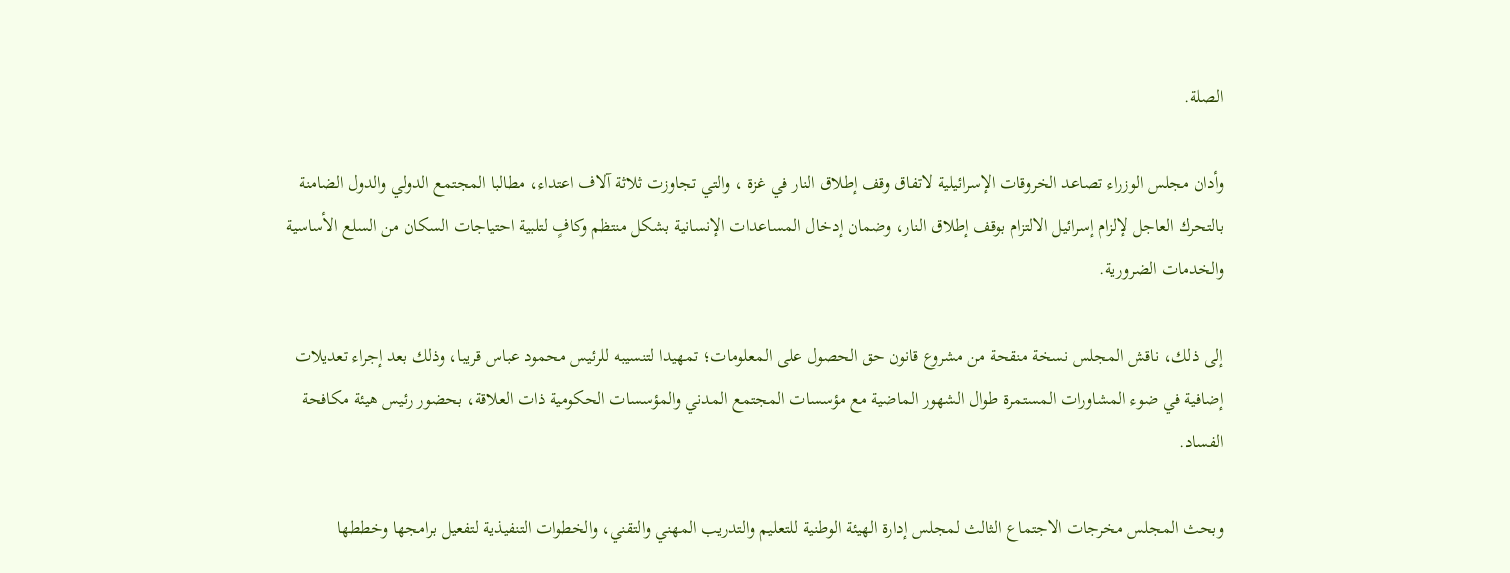الصلة.

وأدان مجلس الوزراء تصاعد الخروقات الإسرائيلية لاتفاق وقف إطلاق النار في غزة ، والتي تجاوزت ثلاثة آلاف اعتداء، مطالبا المجتمع الدولي والدول الضامنة بالتحرك العاجل لإلزام إسرائيل الالتزام بوقف إطلاق النار، وضمان إدخال المساعدات الإنسانية بشكل منتظم وكافٍ لتلبية احتياجات السكان من السلع الأساسية والخدمات الضرورية.

إلى ذلك، ناقش المجلس نسخة منقحة من مشروع قانون حق الحصول على المعلومات؛ تمهيدا لتنسيبه للرئيس محمود عباس قريبا، وذلك بعد إجراء تعديلات إضافية في ضوء المشاورات المستمرة طوال الشهور الماضية مع مؤسسات المجتمع المدني والمؤسسات الحكومية ذات العلاقة، بحضور رئيس هيئة مكافحة الفساد.

وبحث المجلس مخرجات الاجتماع الثالث لمجلس إدارة الهيئة الوطنية للتعليم والتدريب المهني والتقني، والخطوات التنفيذية لتفعيل برامجها وخططها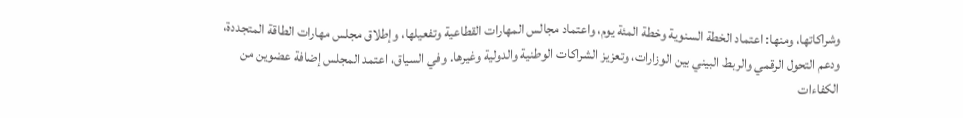وشراكاتها، ومنها: اعتماد الخطة السنوية وخطة المئة يوم، واعتماد مجالس المهارات القطاعية وتفعيلها، وإطلاق مجلس مهارات الطاقة المتجددة، ودعم التحول الرقمي والربط البيني بين الوزارات، وتعزيز الشراكات الوطنية والدولية وغيرها. وفي السياق، اعتمد المجلس إضافة عضوين من الكفاءات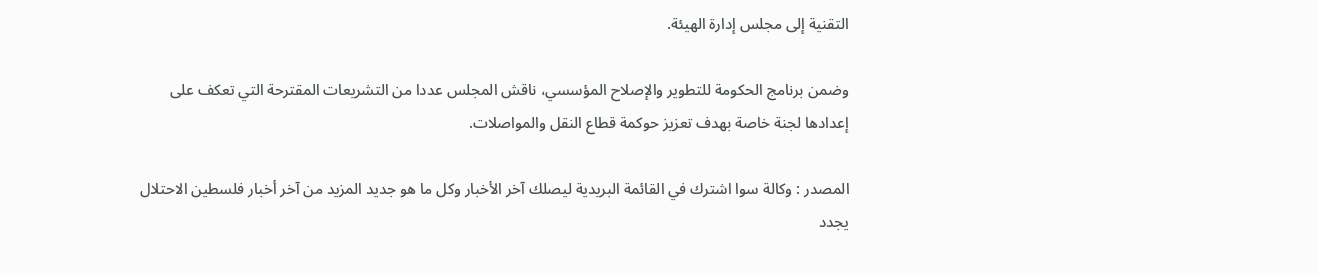التقنية إلى مجلس إدارة الهيئة.

وضمن برنامج الحكومة للتطوير والإصلاح المؤسسي، ناقش المجلس عددا من التشريعات المقترحة التي تعكف على إعدادها لجنة خاصة بهدف تعزيز حوكمة قطاع النقل والمواصلات.

المصدر : وكالة سوا اشترك في القائمة البريدية ليصلك آخر الأخبار وكل ما هو جديد المزيد من آخر أخبار فلسطين الاحتلال يجدد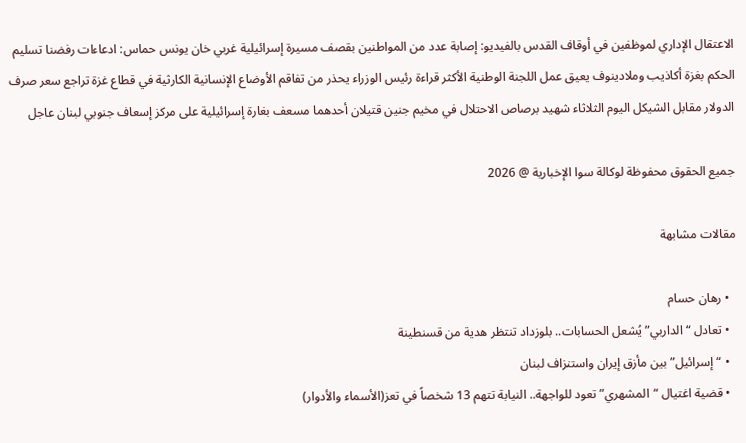الاعتقال الإداري لموظفين في أوقاف القدس بالفيديو: إصابة عدد من المواطنين بقصف مسيرة إسرائيلية غربي خان يونس حماس: ادعاءات رفضنا تسليم الحكم بغزة أكاذيب وملادينوف يعيق عمل اللجنة الوطنية الأكثر قراءة رئيس الوزراء يحذر من تفاقم الأوضاع الإنسانية الكارثية في قطاع غزة تراجع سعر صرف الدولار مقابل الشيكل اليوم الثلاثاء شهيد برصاص الاحتلال في مخيم جنين قتيلان أحدهما مسعف بغارة إسرائيلية على مركز إسعاف جنوبي لبنان عاجل

جميع الحقوق محفوظة لوكالة سوا الإخبارية @ 2026

مقالات مشابهة

  • رهان حسام
  • تعادل “الداربي” يُشعل الحسابات.. بلوزداد تنتظر هدية من قسنطينة
  • “إسرائيل” بين مأزق إيران واستنزاف لبنان
  • قضية اغتيال “المشهري” تعود للواجهة.. النيابة تتهم 13 شخصاً في تعز(الأسماء والأدوار)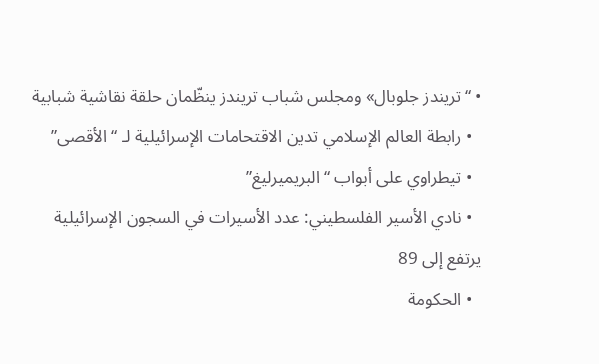• “تريندز جلوبال» ومجلس شباب تريندز ينظّمان حلقة نقاشية شبابية
  • رابطة العالم الإسلامي تدين الاقتحامات الإسرائيلية لـ “الأقصى”
  • تيطراوي على أبواب “البريميرليغ”
  • نادي الأسير الفلسطيني: عدد الأسيرات في السجون الإسرائيلية يرتفع إلى 89
  • الحكومة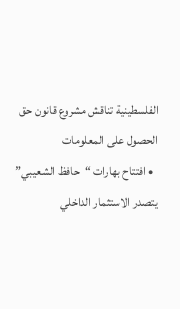الفلسطينية تناقش مشروع قانون حق الحصول على المعلومات
  • افتتاح بهارات “حافظ الشعيبي” يتصدر الاستثمار الداخلي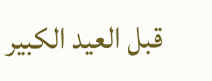قبل العيد الكبير